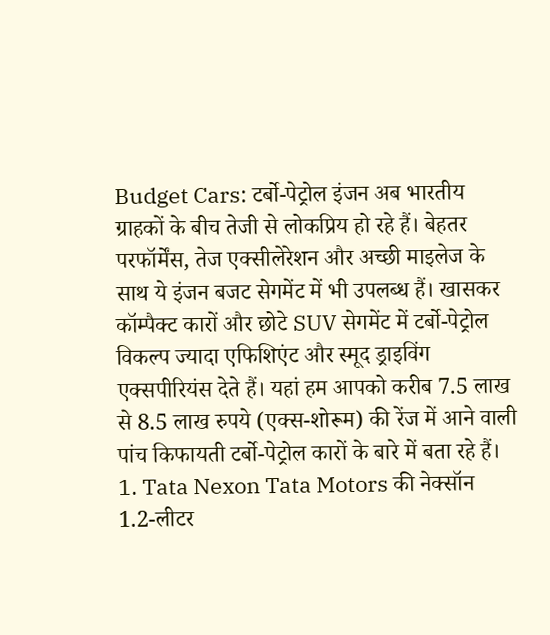Budget Cars: टर्बो-पेट्रोल इंजन अब भारतीय ग्राहकों के बीच तेजी से लोकप्रिय हो रहे हैं। बेहतर परफॉर्मेंस, तेज एक्सीलेरेशन और अच्छी माइलेज के साथ ये इंजन बजट सेगमेंट में भी उपलब्ध हैं। खासकर कॉम्पैक्ट कारों और छोटे SUV सेगमेंट में टर्बो-पेट्रोल विकल्प ज्यादा एफिशिएंट और स्मूद ड्राइविंग एक्सपीरियंस देते हैं। यहां हम आपको करीब 7.5 लाख से 8.5 लाख रुपये (एक्स-शोरूम) की रेंज में आने वाली पांच किफायती टर्बो-पेट्रोल कारों के बारे में बता रहे हैं।
1. Tata Nexon Tata Motors की नेक्सॉन 1.2-लीटर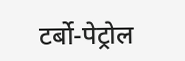टर्बो-पेट्रोल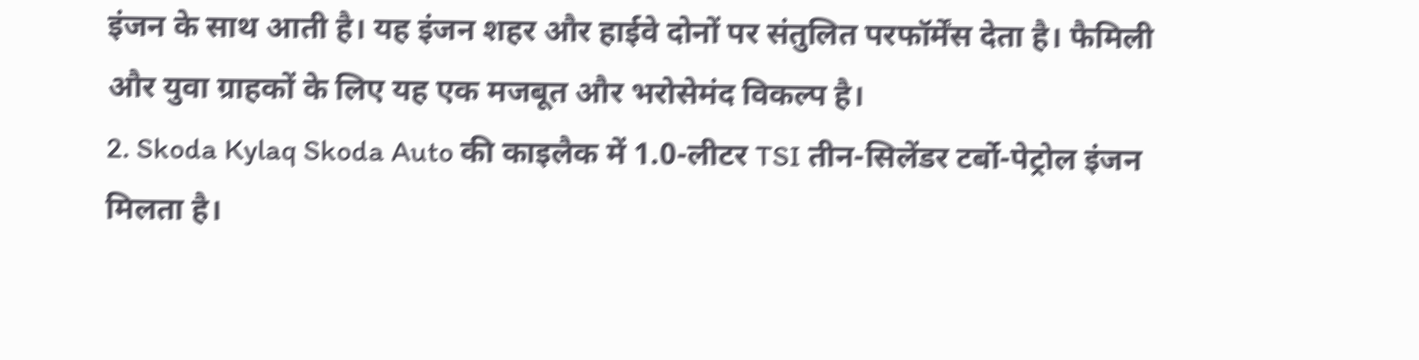इंजन के साथ आती है। यह इंजन शहर और हाईवे दोनों पर संतुलित परफॉर्मेंस देता है। फैमिली और युवा ग्राहकों के लिए यह एक मजबूत और भरोसेमंद विकल्प है।
2. Skoda Kylaq Skoda Auto की काइलैक में 1.0-लीटर TSI तीन-सिलेंडर टर्बो-पेट्रोल इंजन मिलता है।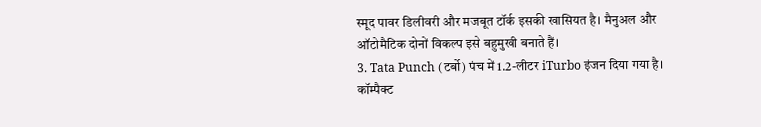स्मूद पावर डिलीवरी और मजबूत टॉर्क इसकी खासियत है। मैनुअल और ऑटोमैटिक दोनों विकल्प इसे बहुमुखी बनाते हैं।
3. Tata Punch (टर्बो) पंच में 1.2-लीटर iTurbo इंजन दिया गया है। कॉम्पैक्ट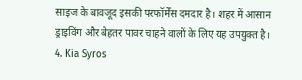साइज के बावजूद इसकी परफॉर्मेंस दमदार है। शहर में आसान ड्राइविंग और बेहतर पावर चाहने वालों के लिए यह उपयुक्त है।
4. Kia Syros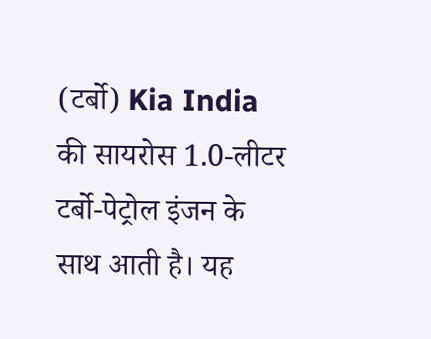(टर्बो) Kia India की सायरोस 1.0-लीटर टर्बो-पेट्रोल इंजन के साथ आती है। यह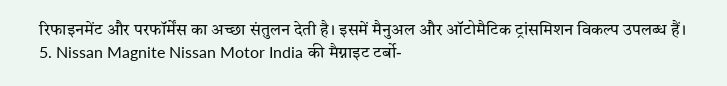रिफाइनमेंट और परफॉर्मेंस का अच्छा संतुलन देती है। इसमें मैनुअल और ऑटोमैटिक ट्रांसमिशन विकल्प उपलब्ध हैं।
5. Nissan Magnite Nissan Motor India की मैग्नाइट टर्बो-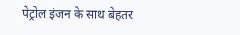पेट्रोल इंजन के साथ बेहतर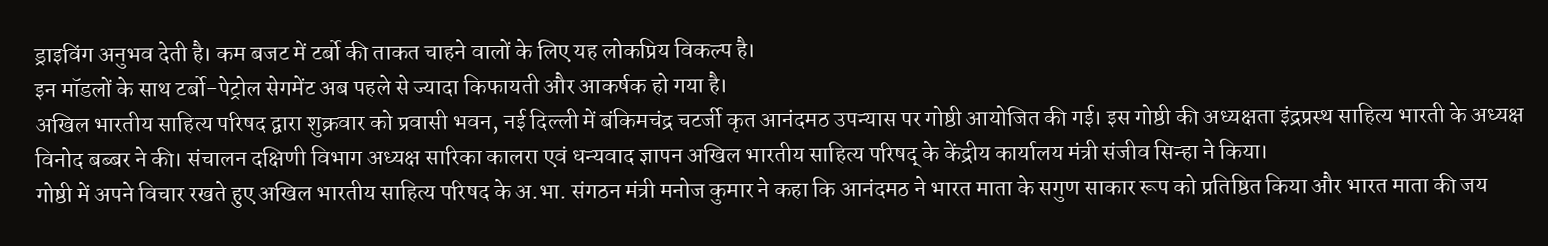ड्राइविंग अनुभव देती है। कम बजट में टर्बो की ताकत चाहने वालों के लिए यह लोकप्रिय विकल्प है।
इन मॉडलों के साथ टर्बो-पेट्रोल सेगमेंट अब पहले से ज्यादा किफायती और आकर्षक हो गया है।
अखिल भारतीय साहित्य परिषद द्वारा शुक्रवार को प्रवासी भवन, नई दिल्ली में बंकिमचंद्र चटर्जी कृत आनंदमठ उपन्यास पर गोष्ठी आयोजित की गई। इस गोष्ठी की अध्यक्षता इंद्रप्रस्थ साहित्य भारती के अध्यक्ष विनोद बब्बर ने की। संचालन दक्षिणी विभाग अध्यक्ष सारिका कालरा एवं धन्यवाद ज्ञापन अखिल भारतीय साहित्य परिषद् के केंद्रीय कार्यालय मंत्री संजीव सिन्हा ने किया।
गोष्ठी में अपने विचार रखते हुए अखिल भारतीय साहित्य परिषद के अ.भा. संगठन मंत्री मनोज कुमार ने कहा कि आनंदमठ ने भारत माता के सगुण साकार रूप को प्रतिष्ठित किया और भारत माता की जय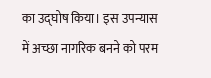का उद्घोष किया। इस उपन्यास में अच्छा नागरिक बनने को परम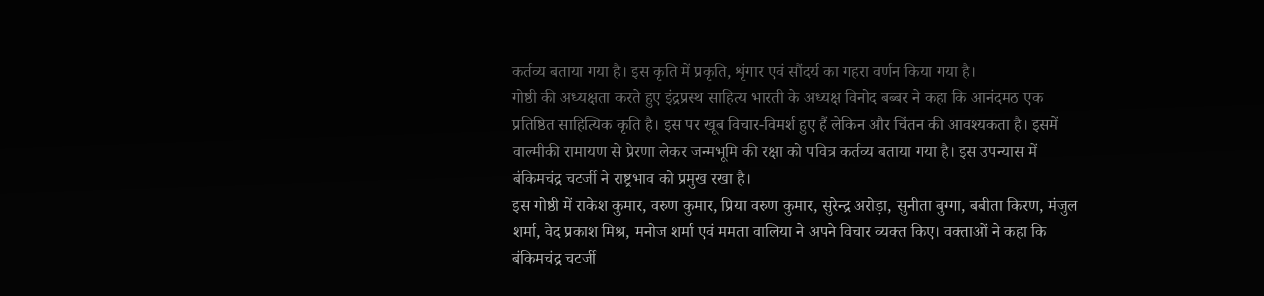कर्तव्य बताया गया है। इस कृति में प्रकृति, शृंगार एवं सौंदर्य का गहरा वर्णन किया गया है।
गोष्ठी की अध्यक्षता करते हुए इंद्रप्रस्थ साहित्य भारती के अध्यक्ष विनोद बब्बर ने कहा कि आनंदमठ एक प्रतिष्ठित साहित्यिक कृति है। इस पर खूब विचार-विमर्श हुए हैं लेकिन और चिंतन की आवश्यकता है। इसमें वाल्मीकी रामायण से प्रेरणा लेकर जन्मभूमि की रक्षा को पवित्र कर्तव्य बताया गया है। इस उपन्यास में बंकिमचंद्र चटर्जी ने राष्ट्रभाव को प्रमुख रखा है।
इस गोष्ठी में राकेश कुमार, वरुण कुमार, प्रिया वरुण कुमार, सुरेन्द्र अरोड़ा, सुनीता बुग्गा, बबीता किरण, मंजुल शर्मा, वेद प्रकाश मिश्र, मनोज शर्मा एवं ममता वालिया ने अपने विचार व्यक्त किए। वक्ताओं ने कहा कि बंकिमचंद्र चटर्जी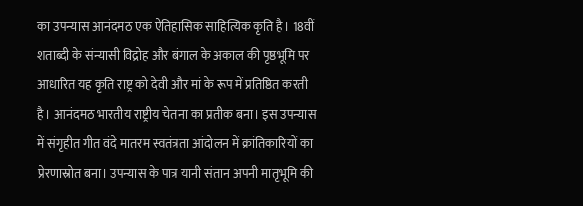का उपन्यास आनंदमठ एक ऐतिहासिक साहित्यिक कृति है। 18वीं शताब्दी के संन्यासी विद्रोह और बंगाल के अकाल की पृष्ठभूमि पर आधारित यह कृति राष्ट्र को देवी और मां के रूप में प्रतिष्ठित करती है। आनंदमठ भारतीय राष्ट्रीय चेतना का प्रतीक बना। इस उपन्यास में संगृहीत गीत वंदे मातरम स्वतंत्रता आंदोलन में क्रांतिकारियों का प्रेरणास्रोत बना। उपन्यास के पात्र यानी संतान अपनी मातृभूमि की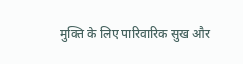मुक्ति के लिए पारिवारिक सुख और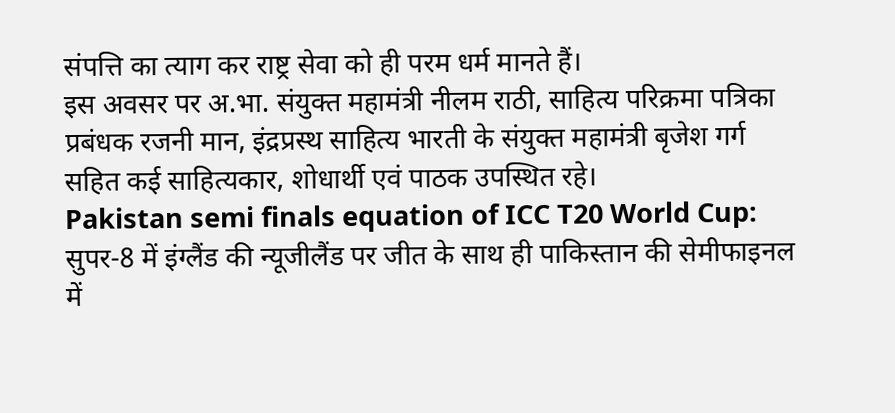संपत्ति का त्याग कर राष्ट्र सेवा को ही परम धर्म मानते हैं।
इस अवसर पर अ.भा. संयुक्त महामंत्री नीलम राठी, साहित्य परिक्रमा पत्रिका प्रबंधक रजनी मान, इंद्रप्रस्थ साहित्य भारती के संयुक्त महामंत्री बृजेश गर्ग सहित कई साहित्यकार, शोधार्थी एवं पाठक उपस्थित रहे।
Pakistan semi finals equation of ICC T20 World Cup: सुपर-8 में इंग्लैंड की न्यूजीलैंड पर जीत के साथ ही पाकिस्तान की सेमीफाइनल में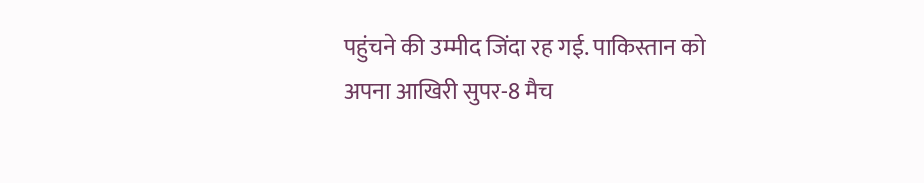पहुंचने की उम्मीद जिंदा रह गई. पाकिस्तान को अपना आखिरी सुपर-8 मैच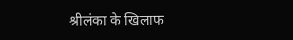श्रीलंका के खिलाफ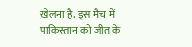खेलना है. इस मैच में पाकिस्तान को जीत के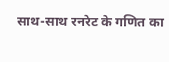साथ-साथ रनरेट के गणित का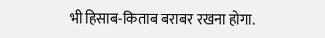भी हिसाब-किताब बराबर रखना होगा.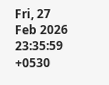Fri, 27 Feb 2026 23:35:59 +0530